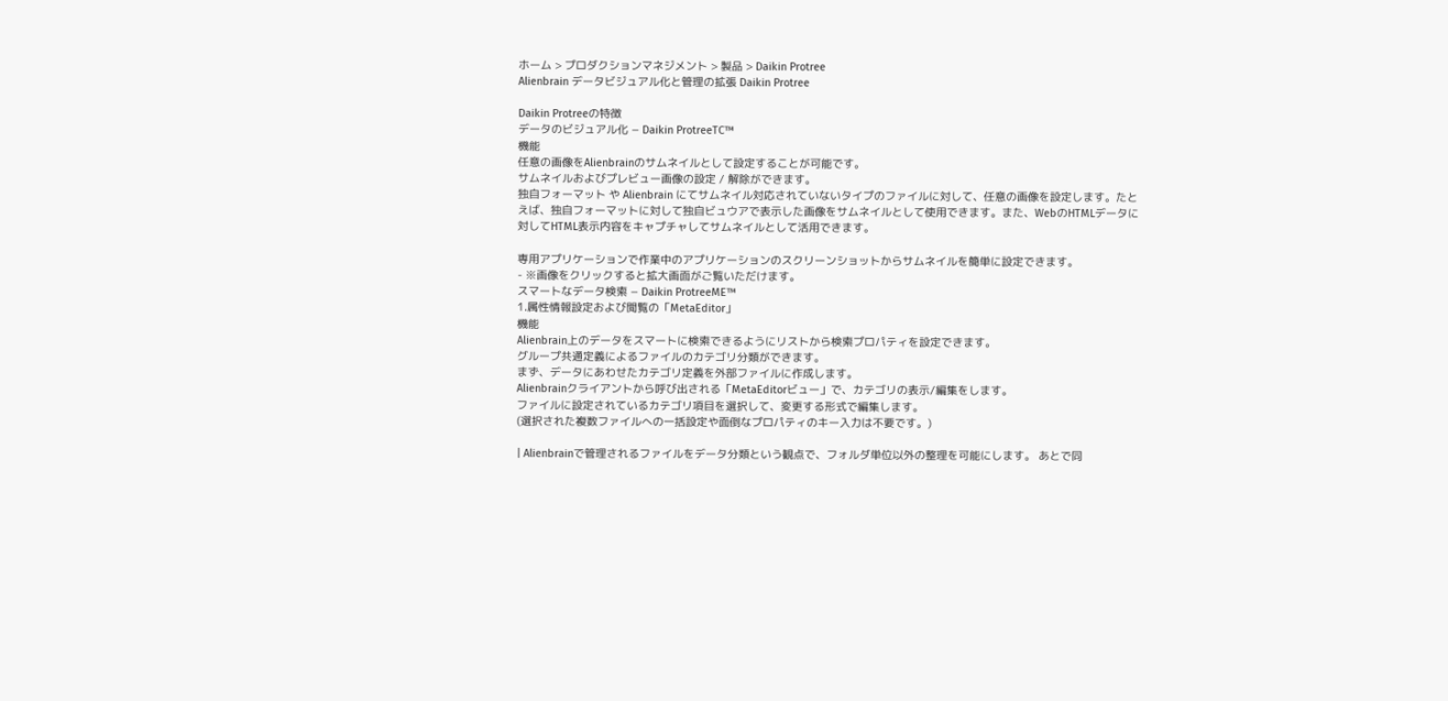ホーム > プロダクションマネジメント > 製品 > Daikin Protree
Alienbrain データビジュアル化と管理の拡張 Daikin Protree

Daikin Protreeの特徴
データのビジュアル化 − Daikin ProtreeTC™
機能
任意の画像をAlienbrainのサムネイルとして設定することが可能です。
サムネイルおよびプレビュー画像の設定 / 解除ができます。
独自フォーマット や Alienbrain にてサムネイル対応されていないタイプのファイルに対して、任意の画像を設定します。たとえば、独自フォーマットに対して独自ビュウアで表示した画像をサムネイルとして使用できます。また、WebのHTMLデータに対してHTML表示内容をキャプチャしてサムネイルとして活用できます。

専用アプリケーションで作業中のアプリケーションのスクリーンショットからサムネイルを簡単に設定できます。
- ※画像をクリックすると拡大画面がご覧いただけます。
スマートなデータ検索 − Daikin ProtreeME™
1.属性情報設定および閲覧の「MetaEditor」
機能
Alienbrain上のデータをスマートに検索できるようにリストから検索プロパティを設定できます。
グループ共通定義によるファイルのカテゴリ分類ができます。
まず、データにあわせたカテゴリ定義を外部ファイルに作成します。
Alienbrainクライアントから呼び出される「MetaEditorビュー」で、カテゴリの表示/編集をします。
ファイルに設定されているカテゴリ項目を選択して、変更する形式で編集します。
(選択された複数ファイルへの一括設定や面倒なプロパティのキー入力は不要です。)

| Alienbrainで管理されるファイルをデータ分類という観点で、フォルダ単位以外の整理を可能にします。 あとで同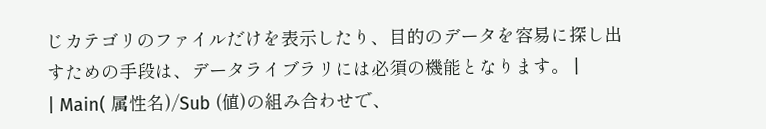じカテゴリのファイルだけを表示したり、目的のデータを容易に探し出すための手段は、データライブラリには必須の機能となります。 |
| Main( 属性名)/Sub (値)の組み合わせで、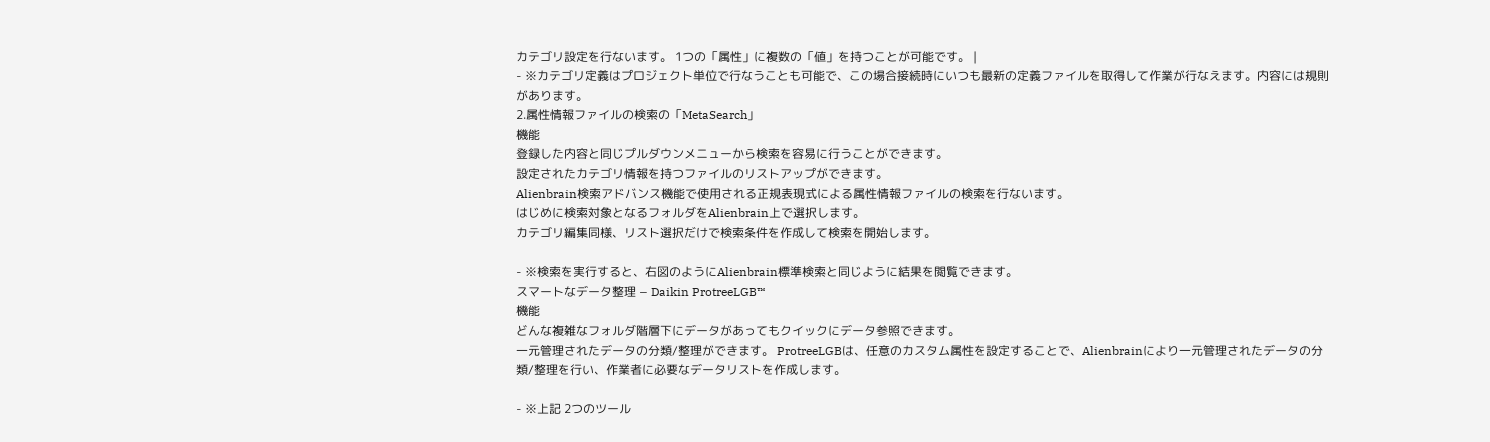カテゴリ設定を行ないます。 1つの「属性」に複数の「値」を持つことが可能です。 |
- ※カテゴリ定義はプロジェクト単位で行なうことも可能で、この場合接続時にいつも最新の定義ファイルを取得して作業が行なえます。内容には規則があります。
2.属性情報ファイルの検索の「MetaSearch」
機能
登録した内容と同じプルダウンメニューから検索を容易に行うことができます。
設定されたカテゴリ情報を持つファイルのリストアップができます。
Alienbrain検索アドバンス機能で使用される正規表現式による属性情報ファイルの検索を行ないます。
はじめに検索対象となるフォルダをAlienbrain上で選択します。
カテゴリ編集同様、リスト選択だけで検索条件を作成して検索を開始します。

- ※検索を実行すると、右図のようにAlienbrain標準検索と同じように結果を閲覧できます。
スマートなデータ整理 − Daikin ProtreeLGB™
機能
どんな複雑なフォルダ階層下にデータがあってもクイックにデータ参照できます。
一元管理されたデータの分類/整理ができます。 ProtreeLGBは、任意のカスタム属性を設定することで、Alienbrainにより一元管理されたデータの分類/整理を行い、作業者に必要なデータリストを作成します。

- ※上記 2つのツール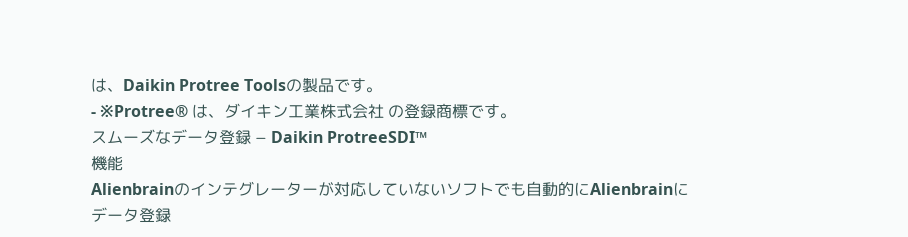は、Daikin Protree Toolsの製品です。
- ※Protree® は、ダイキン工業株式会社 の登録商標です。
スムーズなデータ登録 − Daikin ProtreeSDI™
機能
Alienbrainのインテグレーターが対応していないソフトでも自動的にAlienbrainにデータ登録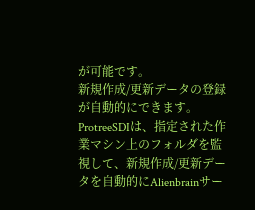が可能です。
新規作成/更新データの登録が自動的にできます。 ProtreeSDIは、指定された作業マシン上のフォルダを監視して、新規作成/更新データを自動的にAlienbrainサー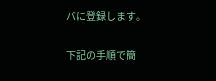バに登録します。

下記の手順で簡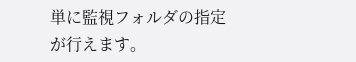単に監視フォルダの指定が行えます。